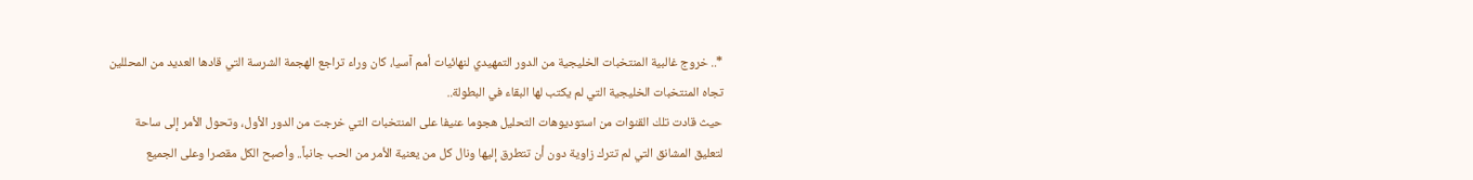*.. خروج غالبية المنتخبات الخليجية من الدور التمهيدي لنهائيات أمم آسيا، كان وراء تراجع الهجمة الشرسة التي قادها العديد من المحللين تجاه المنتخبات الخليجية التي لم يكتب لها البقاء في البطولة..
حيث قادت تلك القنوات من استوديوهات التحليل هجوما عنيفا على المنتخبات التي خرجت من الدور الأول، وتحول الأمر إلى ساحة لتعليق المشانق التي لم تترك زاوية دون أن تتطرق إليها ونال كل من يعنية الأمر من الحب جانباً.. وأصبح الكل مقصرا وعلى الجميع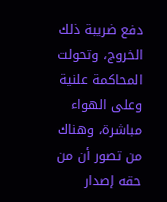دفع ضريبة ذلك الخروج، وتحولت المحاكمة علنية وعلى الهواء مباشرة، وهناك من تصور أن من حقه إصدار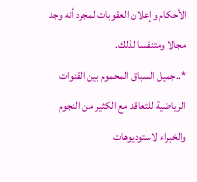الأحكام وإعلان العقوبات لمجرد أنه وجد مجالا ومتنفسا لذلك.
*..جميل السباق المحموم بين القنوات الرياضية للتعاقد مع الكثير من النجوم والخبراء لاستوديوهات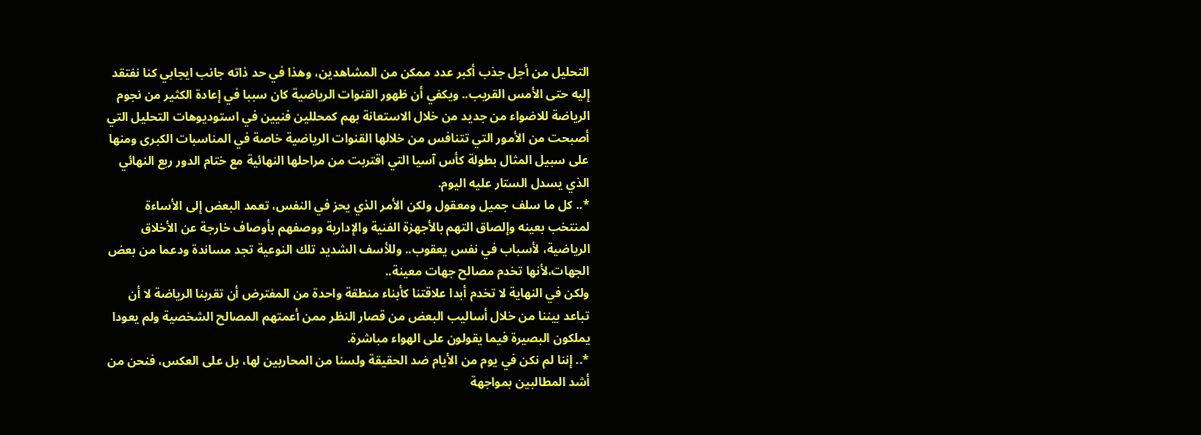التحليل من أجل جذب أكبر عدد ممكن من المشاهدين، وهذا في حد ذاته جانب ايجابي كنا نفتقد إليه حتى الأمس القريب.. ويكفي أن ظهور القنوات الرياضية كان سببا في إعادة الكثير من نجوم الرياضة للاضواء من جديد من خلال الاستعانة بهم كمحللين فنيين في استوديوهات التحليل التي أصبحت من الأمور التي تتنافس من خلالها القنوات الرياضية خاصة في المناسبات الكبرى ومنها على سبيل المثال بطولة كأس آسيا التي اقتربت من مراحلها النهائية مع ختام الدور ربع النهائي الذي يسدل الستار عليه اليوم.
*.. كل ما سلف جميل ومعقول ولكن الأمر الذي يحز في النفس، تعمد البعض إلى الأساءة لمنتخب بعينه وإلصاق التهم بالأجهزة الفنية والإدارية ووصفهم بأوصاف خارجة عن الأخلاق الرياضية، لأسباب في نفس يعقوب.. وللأسف الشديد تلك النوعية تجد مساندة ودعما من بعض الجهات،لأنها تخدم مصالح جهات معينة..
ولكن في النهاية لا تخدم أبدا علاقتنا كأبناء منطقة واحدة من المفترض أن تقربنا الرياضة لا أن تباعد بيننا من خلال أساليب البعض من قصار النظر ممن أعمتهم المصالح الشخصية ولم يعودا يملكون البصيرة فيما يقولون على الهواء مباشرة.
*.. إننا لم نكن في يوم من الأيام ضد الحقيقة ولسنا من المحاربين لها، بل على العكس، فنحن من أشد المطالبين بمواجهة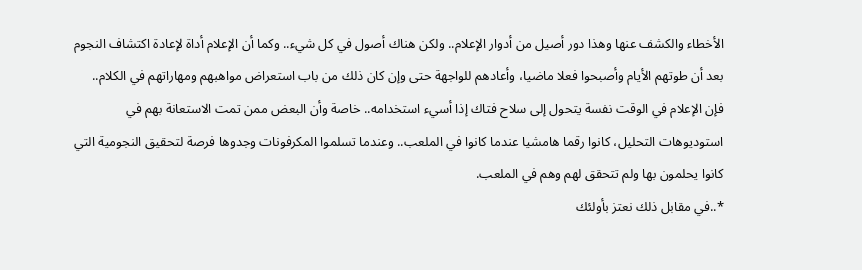الأخطاء والكشف عنها وهذا دور أصيل من أدوار الإعلام.. ولكن هناك أصول في كل شيء.. وكما أن الإعلام أداة لإعادة اكتشاف النجوم بعد أن طوتهم الأيام وأصبحوا فعلا ماضيا، وأعادهم للواجهة حتى وإن كان ذلك من باب استعراض مواهبهم ومهاراتهم في الكلام..
فإن الإعلام في الوقت نفسة يتحول إلى سلاح فتاك إذا أسيء استخدامه.. خاصة وأن البعض ممن تمت الاستعانة بهم في استوديوهات التحليل، كانوا رقما هامشيا عندما كانوا في الملعب.. وعندما تسلموا المكرفونات وجدوها فرصة لتحقيق النجومية التي كانوا يحلمون بها ولم تتحقق لهم وهم في الملعب.
*..في مقابل ذلك نعتز بأولئك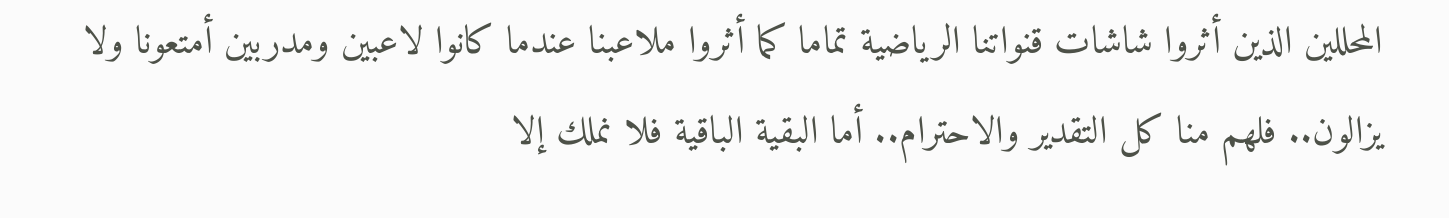المحللين الذين أثروا شاشات قنواتنا الرياضية تماما كما أثروا ملاعبنا عندما كانوا لاعبين ومدربين أمتعونا ولا يزالون.. فلهم منا كل التقدير والاحترام.. أما البقية الباقية فلا نملك إلا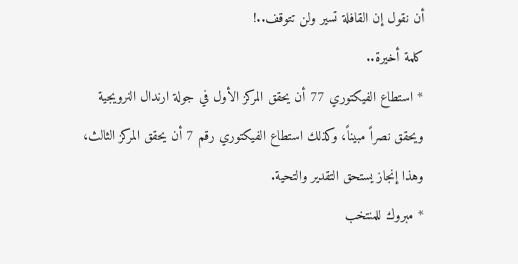أن نقول إن القافلة تسير ولن تتوقف..!
كلمة أخيرة..
* استطاع الفيكتوري 77 أن يحقق المركز الأول في جولة ارندال النرويجية ويحقق نصراً مبيناً، وكذلك استطاع الفيكتوري رقم 7 أن يحقق المركز الثالث، وهذا إنجاز يستحق التقدير والتحية.
* مبروك للمنتخب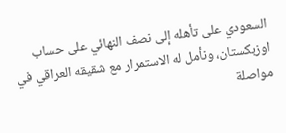السعودي على تأهله إلى نصف النهائي على حساب اوزبكستان، ونأمل له الاستمرار مع شقيقه العراقي في مواصلة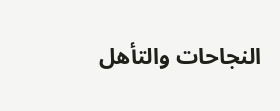النجاحات والتأهل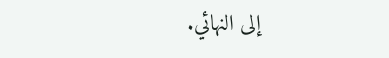إلى النهائي.